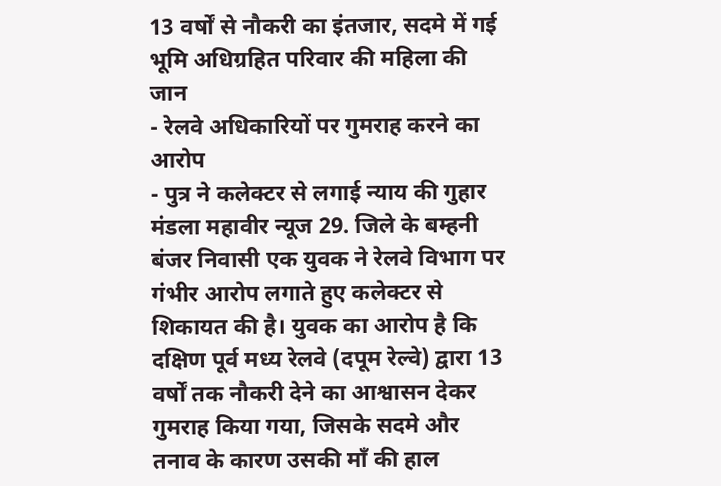13 वर्षों से नौकरी का इंतजार, सदमे में गई भूमि अधिग्रहित परिवार की महिला की जान
- रेलवे अधिकारियों पर गुमराह करने का आरोप
- पुत्र ने कलेक्टर से लगाई न्याय की गुहार
मंडला महावीर न्यूज 29. जिले के बम्हनी बंजर निवासी एक युवक ने रेलवे विभाग पर गंभीर आरोप लगाते हुए कलेक्टर से शिकायत की है। युवक का आरोप है कि दक्षिण पूर्व मध्य रेलवे (दपूम रेल्वे) द्वारा 13 वर्षों तक नौकरी देने का आश्वासन देकर गुमराह किया गया, जिसके सदमे और तनाव के कारण उसकी माँ की हाल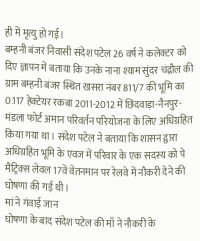ही में मृत्यु हो गई।
बम्हनी बंजर निवासी संदेश पटेल 26 वर्ष ने कलेक्टर को दिए ज्ञापन में बताया कि उनके नाना श्याम सुंदर चंद्रौल की ग्राम बम्हनी बंजर स्थित खसरा नंबर 811/7 की भूमि का 0.117 हेक्टेयर रकबा 2011-2012 में छिंदवाड़ा-नैनपुर-मंडला फोर्ट अमान परिवर्तन परियोजना के लिए अधिग्रहित किया गया था। संदेश पटेल ने बताया कि शासन द्वारा अधिग्रहित भूमि के एवज में परिवार के एक सदस्य को पे मैट्रिक्स लेवल 17वें वेतनमान पर रेलवे में नौकरी देने की घोषणा की गई थी।
मां ने गंवाई जान
घोषणा के बाद संदेश पटेल की माँ ने नौकरी के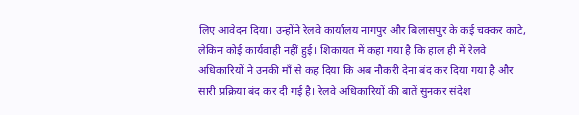लिए आवेदन दिया। उन्होंने रेलवे कार्यालय नागपुर और बिलासपुर के कई चक्कर काटे, लेकिन कोई कार्यवाही नहीं हुई। शिकायत में कहा गया है कि हाल ही में रेलवे अधिकारियों ने उनकी माँ से कह दिया कि अब नौकरी देना बंद कर दिया गया है और सारी प्रक्रिया बंद कर दी गई है। रेलवे अधिकारियों की बातें सुनकर संदेश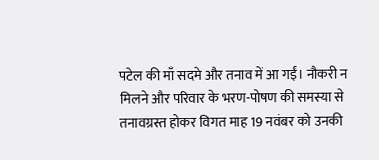पटेल की माँ सदमे और तनाव में आ गईं। नौकरी न मिलने और परिवार के भरण-पोषण की समस्या से तनावग्रस्त होकर विगत माह 19 नवंबर को उनकी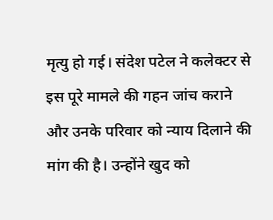मृत्यु हो गई। संदेश पटेल ने कलेक्टर से इस पूरे मामले की गहन जांच कराने और उनके परिवार को न्याय दिलाने की मांग की है। उन्होंने खुद को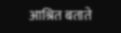आश्रित बताते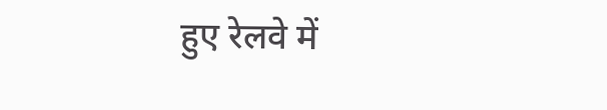हुए रेलवे में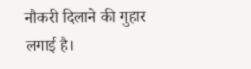नौकरी दिलाने की गुहार लगाई है।